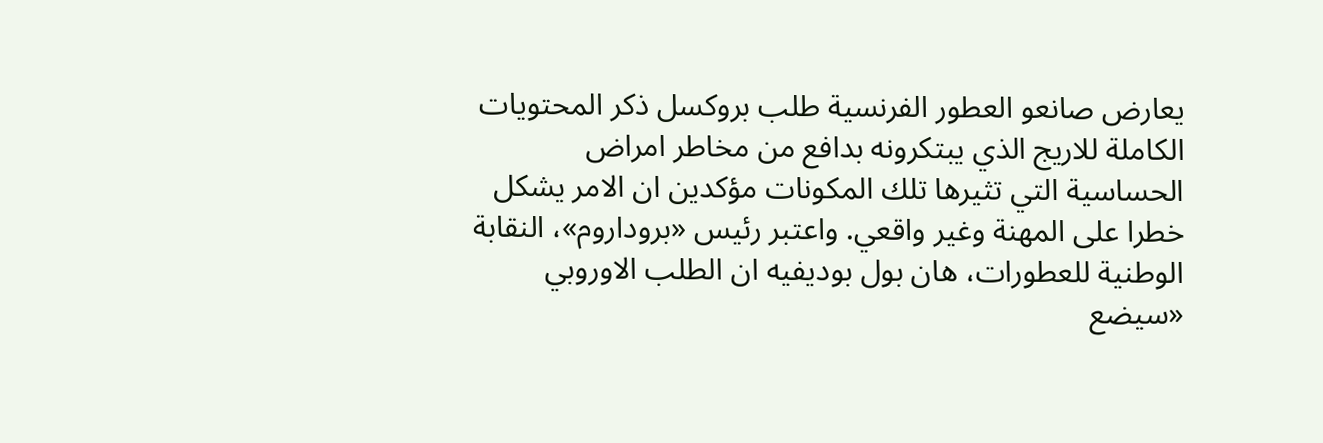يعارض صانعو العطور الفرنسية طلب بروكسل ذكر المحتويات الكاملة للاريج الذي يبتكرونه بدافع من مخاطر امراض الحساسية التي تثيرها تلك المكونات مؤكدين ان الامر يشكل خطرا على المهنة وغير واقعي. واعتبر رئيس «بروداروم»، النقابة الوطنية للعطورات، هان بول بوديفيه ان الطلب الاوروبي «سيضع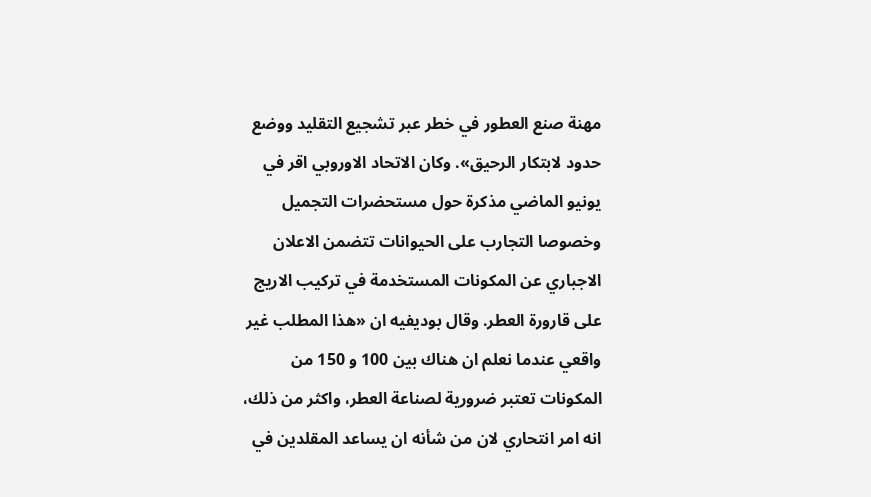مهنة صنع العطور في خطر عبر تشجيع التقليد ووضع حدود لابتكار الرحيق». وكان الاتحاد الاوروبي اقر في يونيو الماضي مذكرة حول مستحضرات التجميل وخصوصا التجارب على الحيوانات تتضمن الاعلان الاجباري عن المكونات المستخدمة في تركيب الاريج على قارورة العطر. وقال بوديفيه ان «هذا المطلب غير واقعي عندما نعلم ان هناك بين 100 و 150 من المكونات تعتبر ضرورية لصناعة العطر، واكثر من ذلك، انه امر انتحاري لان من شأنه ان يساعد المقلدين في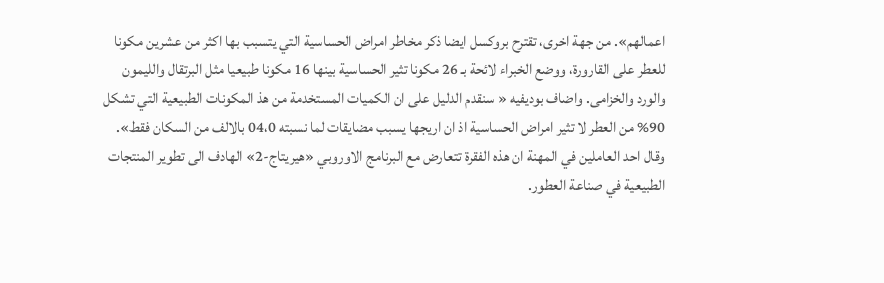اعمالهم». من جهة اخرى، تقترح بروكسل ايضا ذكر مخاطر امراض الحساسية التي يتسبب بها اكثر من عشرين مكونا للعطر على القارورة، ووضع الخبراء لائحة بـ 26 مكونا تثير الحساسية بينها 16 مكونا طبيعيا مثل البرتقال والليمون والورد والخزامى. واضاف بوديفيه « سنقدم الدليل على ان الكميات المستخدمة من هذ المكونات الطبيعية التي تشكل 90% من العطر لا تثير امراض الحساسية اذ ان اريجها يسبب مضايقات لما نسبته 04،0 بالالف من السكان فقط». وقال احد العاملين في المهنة ان هذه الفقرة تتعارض مع البرنامج الاوروبي «هيريتاج-2» الهادف الى تطوير المنتجات الطبيعية في صناعة العطور.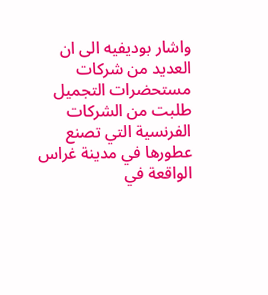واشار بوديفيه الى ان العديد من شركات مستحضرات التجميل طلبت من الشركات الفرنسية التي تصنع عطورها في مدينة غراس الواقعة في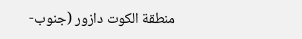منطقة الكوت دازور (جنوب-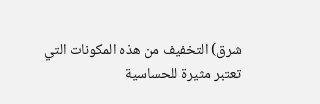شرق) التخفيف من هذه المكونات التي تعتبر مثيرة للحساسية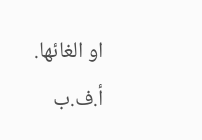او الغائها. أ.ف.ب